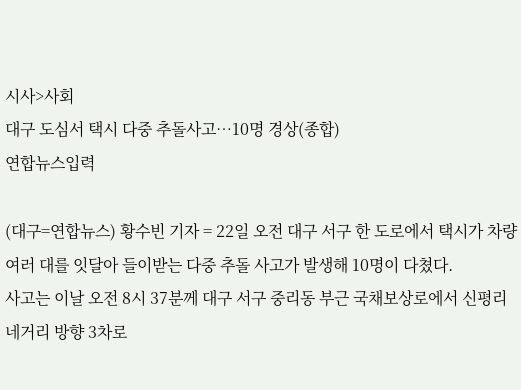시사>사회
대구 도심서 택시 다중 추돌사고…10명 경상(종합)
연합뉴스입력

(대구=연합뉴스) 황수빈 기자 = 22일 오전 대구 서구 한 도로에서 택시가 차량 여러 대를 잇달아 들이받는 다중 추돌 사고가 발생해 10명이 다쳤다.
사고는 이날 오전 8시 37분께 대구 서구 중리동 부근 국채보상로에서 신평리네거리 방향 3차로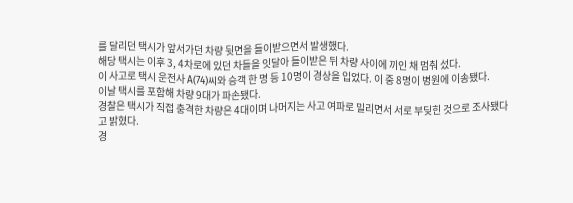를 달리던 택시가 앞서가던 차량 뒷면을 들이받으면서 발생했다.
해당 택시는 이후 3, 4차로에 있던 차들을 잇달아 들이받은 뒤 차량 사이에 끼인 채 멈춰 섰다.
이 사고로 택시 운전사 A(74)씨와 승객 한 명 등 10명이 경상을 입었다. 이 중 8명이 병원에 이송됐다.
이날 택시를 포함해 차량 9대가 파손됐다.
경찰은 택시가 직접 충격한 차량은 4대이며 나머지는 사고 여파로 밀리면서 서로 부딪힌 것으로 조사됐다고 밝혔다.
경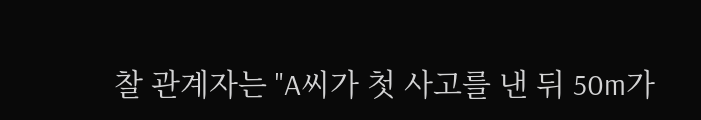찰 관계자는 "A씨가 첫 사고를 낸 뒤 50m가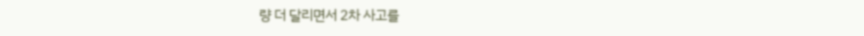량 더 달리면서 2차 사고를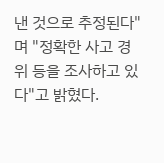낸 것으로 추정된다"며 "정확한 사고 경위 등을 조사하고 있다"고 밝혔다.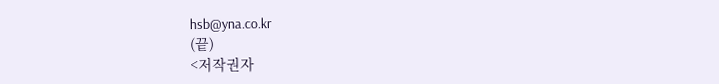hsb@yna.co.kr
(끝)
<저작권자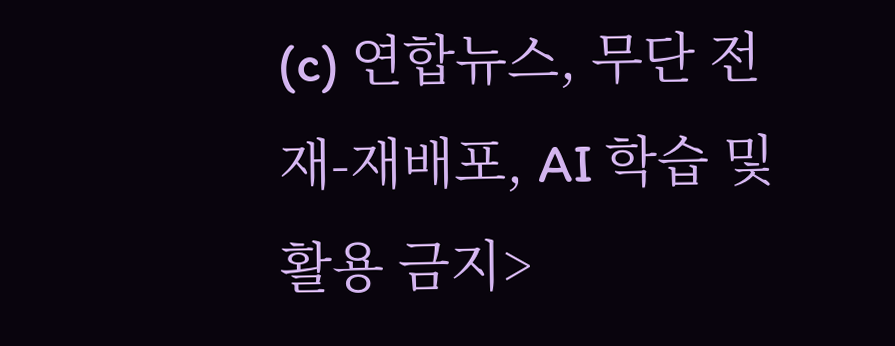(c) 연합뉴스, 무단 전재-재배포, AI 학습 및 활용 금지>